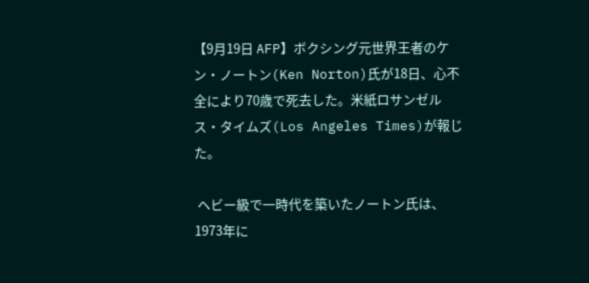【9月19日 AFP】ボクシング元世界王者のケン・ノートン(Ken Norton)氏が18日、心不全により70歳で死去した。米紙ロサンゼルス・タイムズ(Los Angeles Times)が報じた。

 ヘビー級で一時代を築いたノートン氏は、1973年に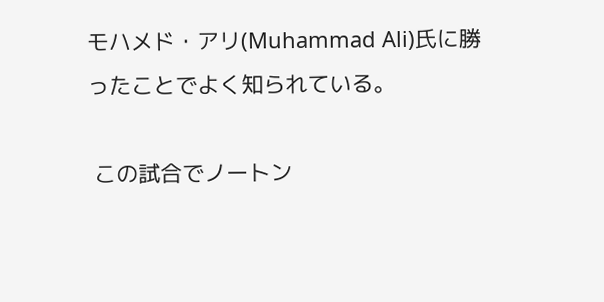モハメド・アリ(Muhammad Ali)氏に勝ったことでよく知られている。

 この試合でノートン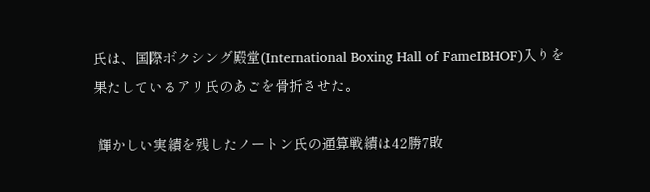氏は、国際ボクシング殿堂(International Boxing Hall of FameIBHOF)入りを果たしているアリ氏のあごを骨折させた。

 輝かしい実績を残したノートン氏の通算戦績は42勝7敗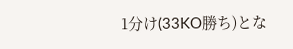1分け(33KO勝ち)とな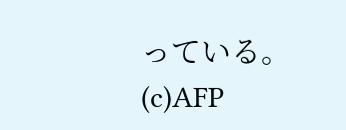っている。(c)AFP